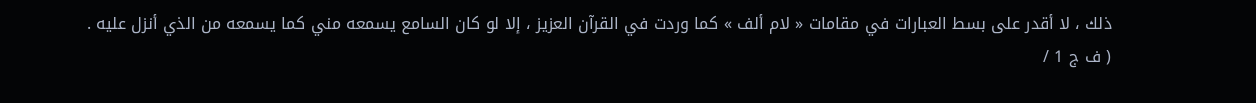ذلك ، لا أقدر على بسط العبارات في مقامات « لام ألف » كما وردت في القرآن العزيز ، إلا لو كان السامع يسمعه مني كما يسمعه من الذي أنزل عليه .
( ف ج 1 /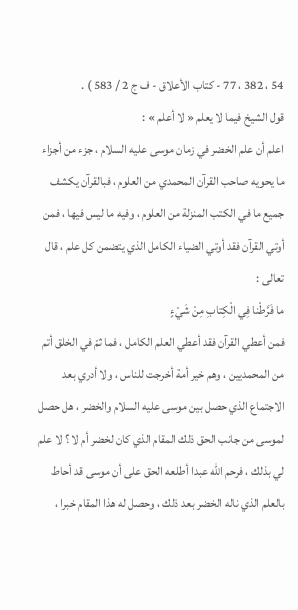54 ، 382 ، 77 - كتاب الأعلاق - ف ج 2 / 583 ) .
قول الشيخ فيما لا يعلم « لا أعلم » :
اعلم أن علم الخضر في زمان موسى عليه السلام ، جزء من أجزاء ما يحويه صاحب القرآن المحمدي من العلوم ، فبالقرآن يكشف جميع ما في الكتب المنزلة من العلوم ، وفيه ما ليس فيها ، فمن أوتي القرآن فقد أوتي الضياء الكامل الذي يتضمن كل علم ، قال تعالى :
ما فَرَّطْنا فِي الْكِتابِ مِنْ شَيْءٍ
فمن أعطي القرآن فقد أعطي العلم الكامل ، فما ثمّ في الخلق أتم من المحمديين ، وهم خير أمة أخرجت للناس ، ولا أدري بعد الاجتماع الذي حصل بين موسى عليه السلام والخضر ، هل حصل لموسى من جانب الحق ذلك المقام الذي كان لخضر أم لا ؟ لا علم لي بذلك ، فرحم الله عبدا أطلعه الحق على أن موسى قد أحاط بالعلم الذي ناله الخضر بعد ذلك ، وحصل له هذا المقام خبرا ،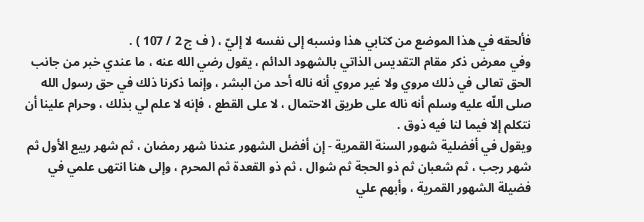فألحقه في هذا الموضع من كتابي هذا ونسبه إلى نفسه لا إليّ ، ( ف ج 2 / 107 ) .
وفي معرض ذكر مقام التقديس الذاتي بالشهود الدائم ، يقول رضي الله عنه ، ما عندي خبر من جانب الحق تعالى في ذلك مروي ولا غير مروي أنه ناله أحد من البشر ، وإنما ذكرنا ذلك في حق رسول الله صلى اللّه عليه وسلم أنه ناله على طريق الاحتمال ، لا على القطع ، فإنه لا علم لي بذلك ، وحرام علينا أن نتكلم إلا فيما لنا فيه ذوق .
ويقول في أفضلية شهور السنة القمرية - إن أفضل الشهور عندنا شهر رمضان ، ثم شهر ربيع الأول ثم شهر رجب ، ثم شعبان ثم ذو الحجة ثم شوال ، ثم ذو القعدة ثم المحرم ، وإلى هنا انتهى علمي في فضيلة الشهور القمرية ، وأبهم علي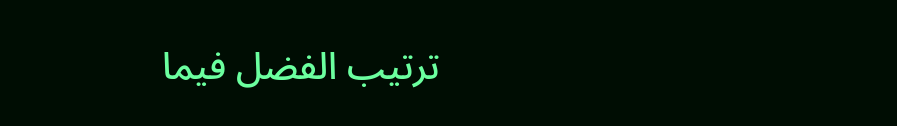ترتيب الفضل فيما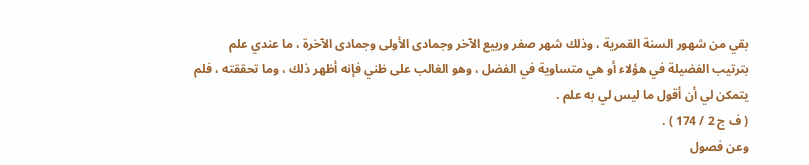بقي من شهور السنة القمرية ، وذلك شهر صفر وربيع الآخر وجمادى الأولى وجمادى الآخرة ، ما عندي علم بترتيب الفضيلة في هؤلاء أو هي متساوية في الفضل ، وهو الغالب على ظني فإنه أظهر ذلك ، وما تحققته ، فلم يتمكن لي أن أقول ما ليس لي به علم .
( ف ج 2 / 174 ) .
وعن فصول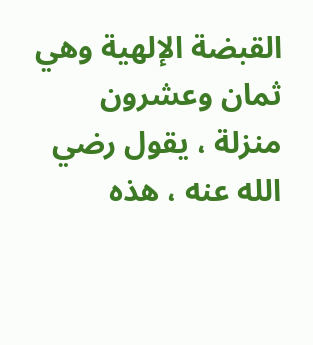القبضة الإلهية وهي ثمان وعشرون منزلة ، يقول رضي الله عنه ، هذه